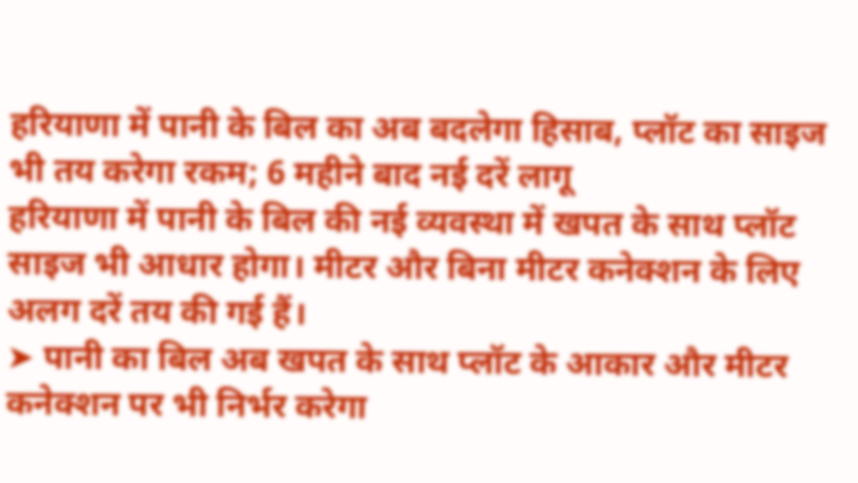हरियाणा में पानी के बिल का अब बदलेगा हिसाब, प्लॉट का साइज भी तय करेगा रकम; 6 महीने बाद नई दरें लागू
हरियाणा में पानी के बिल की नई व्यवस्था में खपत के साथ प्लॉट साइज भी आधार होगा। मीटर और बिना मीटर कनेक्शन के लिए अलग दरें तय की गई हैं।
➤ पानी का बिल अब खपत के साथ प्लॉट के आकार और मीटर कनेक्शन पर भी निर्भर करेगा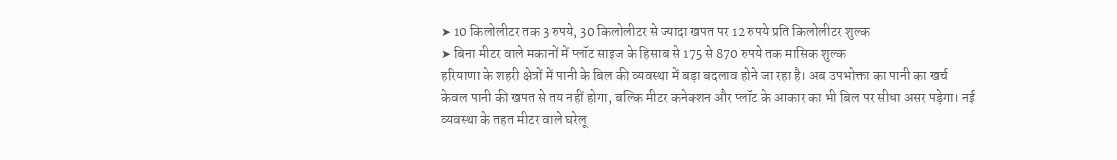➤ 10 किलोलीटर तक 3 रुपये, 30 किलोलीटर से ज्यादा खपत पर 12 रुपये प्रति किलोलीटर शुल्क
➤ बिना मीटर वाले मकानों में प्लॉट साइज के हिसाब से 175 से 870 रुपये तक मासिक शुल्क
हरियाणा के शहरी क्षेत्रों में पानी के बिल की व्यवस्था में बड़ा बदलाव होने जा रहा है। अब उपभोक्ता का पानी का खर्च केवल पानी की खपत से तय नहीं होगा, बल्कि मीटर कनेक्शन और प्लॉट के आकार का भी बिल पर सीधा असर पड़ेगा। नई व्यवस्था के तहत मीटर वाले घरेलू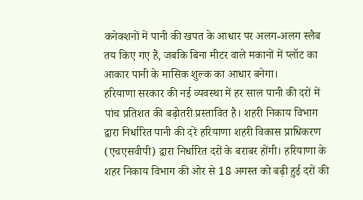कनेक्शनों में पानी की खपत के आधार पर अलग-अलग स्लैब तय किए गए हैं, जबकि बिना मीटर वाले मकानों में प्लॉट का आकार पानी के मासिक शुल्क का आधार बनेगा।
हरियाणा सरकार की नई व्यवस्था में हर साल पानी की दरों में पांच प्रतिशत की बढ़ोतरी प्रस्तावित है। शहरी निकाय विभाग द्वारा निर्धारित पानी की दरें हरियाणा शहरी विकास प्राधिकरण (एचएसवीपी) द्वारा निर्धारित दरों के बराबर होंगी। हरियाणा के शहर निकाय विभाग की ओर से 18 अगस्त को बढ़ी हुई दरों की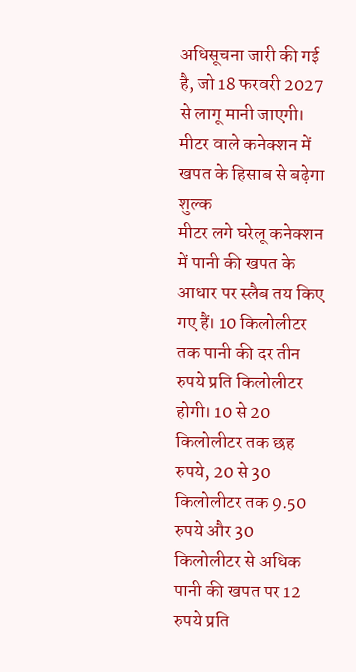अधिसूचना जारी की गई है, जो 18 फरवरी 2027 से लागू मानी जाएगी।
मीटर वाले कनेक्शन में खपत के हिसाब से बढ़ेगा शुल्क
मीटर लगे घरेलू कनेक्शन में पानी की खपत के आधार पर स्लैब तय किए गए हैं। 10 किलोलीटर तक पानी की दर तीन रुपये प्रति किलोलीटर होगी। 10 से 20 किलोलीटर तक छह रुपये, 20 से 30 किलोलीटर तक 9.50 रुपये और 30 किलोलीटर से अधिक पानी की खपत पर 12 रुपये प्रति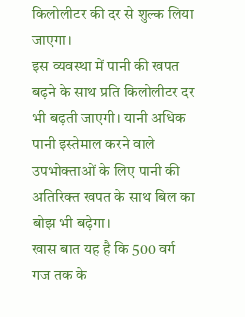किलोलीटर की दर से शुल्क लिया जाएगा।
इस व्यवस्था में पानी की खपत बढ़ने के साथ प्रति किलोलीटर दर भी बढ़ती जाएगी। यानी अधिक पानी इस्तेमाल करने वाले उपभोक्ताओं के लिए पानी की अतिरिक्त खपत के साथ बिल का बोझ भी बढ़ेगा।
खास बात यह है कि 500 वर्ग गज तक के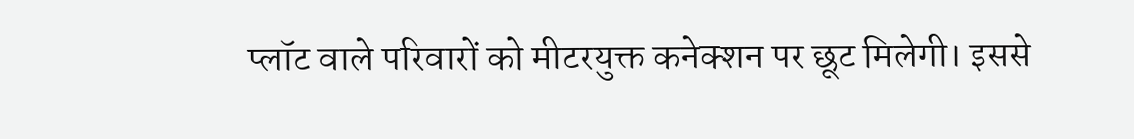प्लॉट वाले परिवारों को मीटरयुक्त कनेक्शन पर छूट मिलेगी। इससे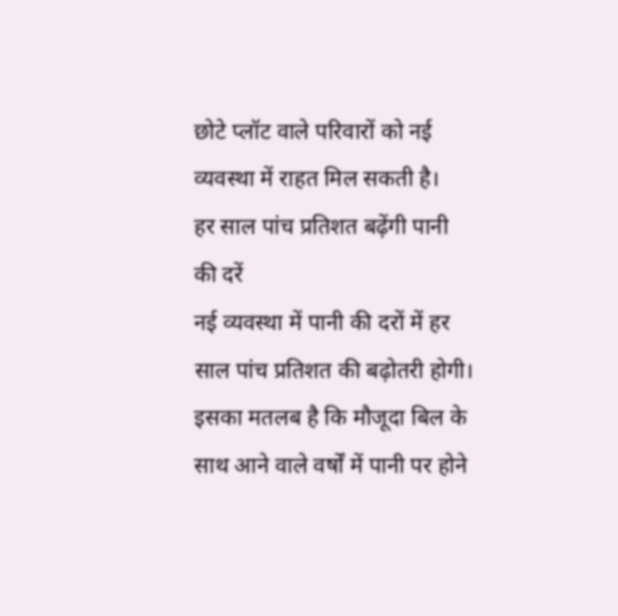छोटे प्लॉट वाले परिवारों को नई व्यवस्था में राहत मिल सकती है।
हर साल पांच प्रतिशत बढ़ेंगी पानी की दरें
नई व्यवस्था में पानी की दरों में हर साल पांच प्रतिशत की बढ़ोतरी होगी। इसका मतलब है कि मौजूदा बिल के साथ आने वाले वर्षों में पानी पर होने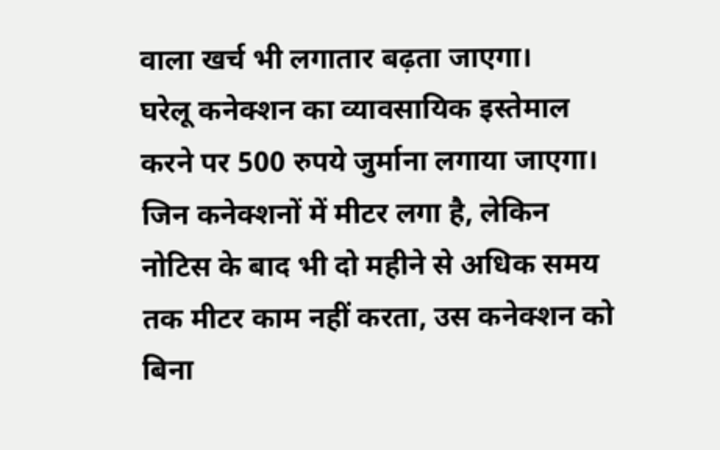वाला खर्च भी लगातार बढ़ता जाएगा।
घरेलू कनेक्शन का व्यावसायिक इस्तेमाल करने पर 500 रुपये जुर्माना लगाया जाएगा। जिन कनेक्शनों में मीटर लगा है, लेकिन नोटिस के बाद भी दो महीने से अधिक समय तक मीटर काम नहीं करता, उस कनेक्शन को बिना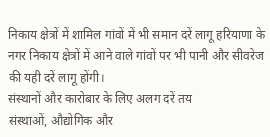निकाय क्षेत्रों में शामिल गांवों में भी समान दरें लागू हरियाणा के नगर निकाय क्षेत्रों में आने वाले गांवों पर भी पानी और सीवरेज की यही दरें लागू होंगी।
संस्थानों और कारोबार के लिए अलग दरें तय
संस्थाओं, औद्योगिक और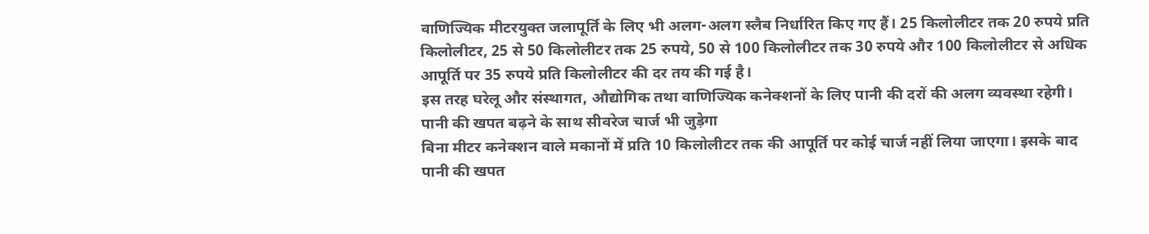वाणिज्यिक मीटरयुक्त जलापूर्ति के लिए भी अलग-अलग स्लैब निर्धारित किए गए हैं। 25 किलोलीटर तक 20 रुपये प्रति किलोलीटर, 25 से 50 किलोलीटर तक 25 रुपये, 50 से 100 किलोलीटर तक 30 रुपये और 100 किलोलीटर से अधिक आपूर्ति पर 35 रुपये प्रति किलोलीटर की दर तय की गई है।
इस तरह घरेलू और संस्थागत, औद्योगिक तथा वाणिज्यिक कनेक्शनों के लिए पानी की दरों की अलग व्यवस्था रहेगी।
पानी की खपत बढ़ने के साथ सीवरेज चार्ज भी जुड़ेगा
बिना मीटर कनेक्शन वाले मकानों में प्रति 10 किलोलीटर तक की आपूर्ति पर कोई चार्ज नहीं लिया जाएगा। इसके बाद पानी की खपत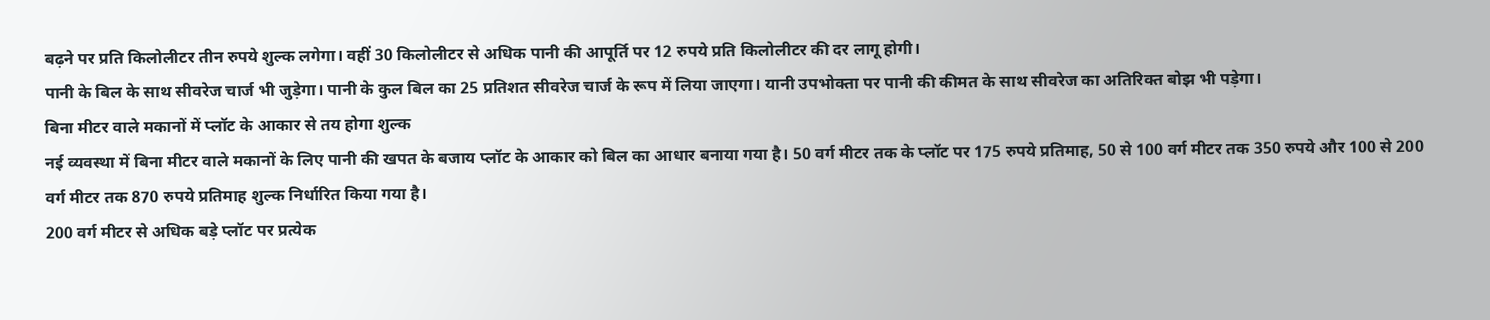बढ़ने पर प्रति किलोलीटर तीन रुपये शुल्क लगेगा। वहीं 30 किलोलीटर से अधिक पानी की आपूर्ति पर 12 रुपये प्रति किलोलीटर की दर लागू होगी।
पानी के बिल के साथ सीवरेज चार्ज भी जुड़ेगा। पानी के कुल बिल का 25 प्रतिशत सीवरेज चार्ज के रूप में लिया जाएगा। यानी उपभोक्ता पर पानी की कीमत के साथ सीवरेज का अतिरिक्त बोझ भी पड़ेगा।
बिना मीटर वाले मकानों में प्लॉट के आकार से तय होगा शुल्क
नई व्यवस्था में बिना मीटर वाले मकानों के लिए पानी की खपत के बजाय प्लॉट के आकार को बिल का आधार बनाया गया है। 50 वर्ग मीटर तक के प्लॉट पर 175 रुपये प्रतिमाह, 50 से 100 वर्ग मीटर तक 350 रुपये और 100 से 200 वर्ग मीटर तक 870 रुपये प्रतिमाह शुल्क निर्धारित किया गया है।
200 वर्ग मीटर से अधिक बड़े प्लॉट पर प्रत्येक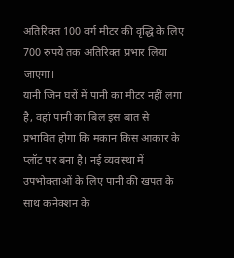अतिरिक्त 100 वर्ग मीटर की वृद्धि के लिए 700 रुपये तक अतिरिक्त प्रभार लिया जाएगा।
यानी जिन घरों में पानी का मीटर नहीं लगा है, वहां पानी का बिल इस बात से प्रभावित होगा कि मकान किस आकार के प्लॉट पर बना है। नई व्यवस्था में उपभोक्ताओं के लिए पानी की खपत के साथ कनेक्शन के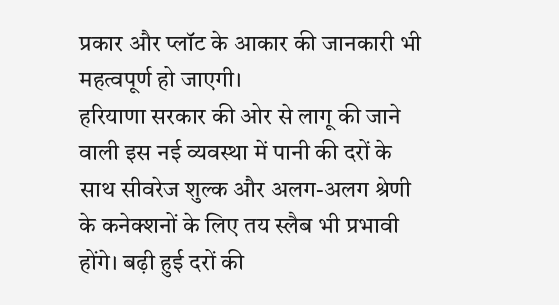प्रकार और प्लॉट के आकार की जानकारी भी महत्वपूर्ण हो जाएगी।
हरियाणा सरकार की ओर से लागू की जाने वाली इस नई व्यवस्था में पानी की दरों के साथ सीवरेज शुल्क और अलग-अलग श्रेणी के कनेक्शनों के लिए तय स्लैब भी प्रभावी होंगे। बढ़ी हुई दरों की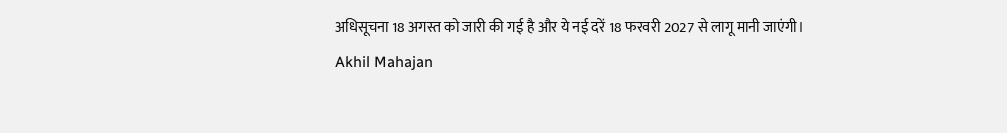अधिसूचना 18 अगस्त को जारी की गई है और ये नई दरें 18 फरवरी 2027 से लागू मानी जाएंगी।
Akhil Mahajan